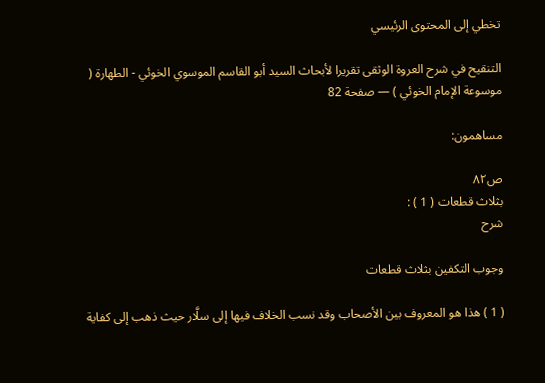تخطي إلى المحتوى الرئيسي

التنقيح في شرح العروة الوثقى تقريرا لأبحاث السيد أبو القاسم الموسوي الخوئي - الطهارة ( موسوعة الإمام الخوئي ) — صفحة 82

مساهمون:

ص٨٢
بثلاث قطعات ( 1 ) :
شرح

وجوب التكفين بثلاث قطعات

( 1 ) هذا هو المعروف بين الأصحاب وقد نسب الخلاف فيها إلى سلَّار حيث ذهب إلى كفاية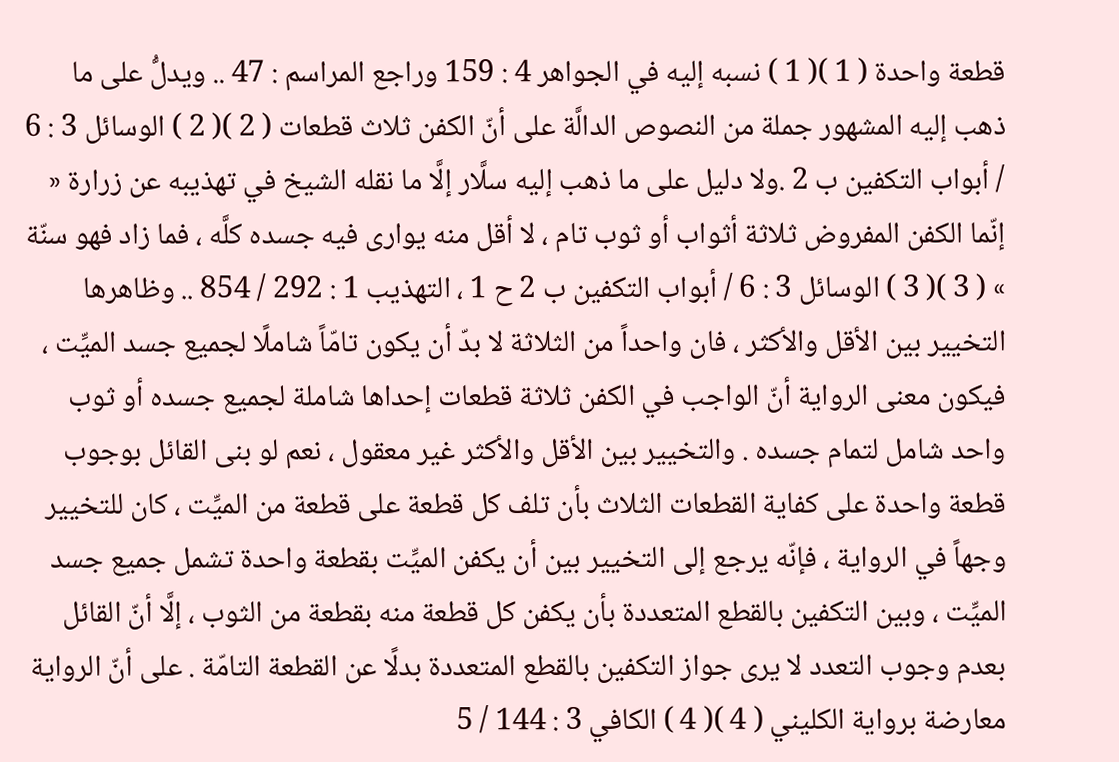قطعة واحدة ( 1 )( 1 ) نسبه إليه في الجواهر 4 : 159 وراجع المراسم : 47 .. ويدلُّ على ما ذهب إليه المشهور جملة من النصوص الدالَّة على أنّ الكفن ثلاث قطعات ( 2 )( 2 ) الوسائل 3 : 6 / أبواب التكفين ب 2 .ولا دليل على ما ذهب إليه سلَّار إلَّا ما نقله الشيخ في تهذيبه عن زرارة « إنّما الكفن المفروض ثلاثة أثواب أو ثوب تام ، لا أقل منه يوارى فيه جسده كلَّه ، فما زاد فهو سنّة » ( 3 )( 3 ) الوسائل 3 : 6 / أبواب التكفين ب 2 ح 1 ، التهذيب 1 : 292 / 854 .. وظاهرها التخيير بين الأقل والأكثر ، فان واحداً من الثلاثة لا بدّ أن يكون تامّاً شاملًا لجميع جسد الميِّت ، فيكون معنى الرواية أنّ الواجب في الكفن ثلاثة قطعات إحداها شاملة لجميع جسده أو ثوب واحد شامل لتمام جسده . والتخيير بين الأقل والأكثر غير معقول ، نعم لو بنى القائل بوجوب قطعة واحدة على كفاية القطعات الثلاث بأن تلف كل قطعة على قطعة من الميِّت ، كان للتخيير وجهاً في الرواية ، فإنّه يرجع إلى التخيير بين أن يكفن الميِّت بقطعة واحدة تشمل جميع جسد الميِّت ، وبين التكفين بالقطع المتعددة بأن يكفن كل قطعة منه بقطعة من الثوب ، إلَّا أنّ القائل بعدم وجوب التعدد لا يرى جواز التكفين بالقطع المتعددة بدلًا عن القطعة التامّة . على أنّ الرواية معارضة برواية الكليني ( 4 )( 4 ) الكافي 3 : 144 / 5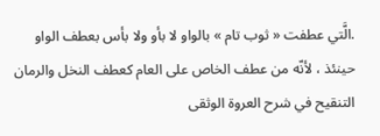.الَّتي عطفت « ثوب تام » بالواو لا بأو ولا بأس بعطف الواو حينئذ ، لأنّه من عطف الخاص على العام كعطف النخل والرمان
التنقيح في شرح العروة الوثقى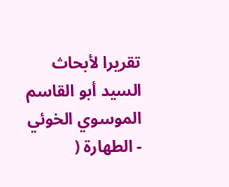تقريرا لأبحاث السيد أبو القاسم الموسوي الخوئي - الطهارة (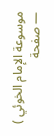موسوعة الإمام الخوئي ) — صفحة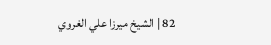82 | الشيخ ميرزا علي الغروي